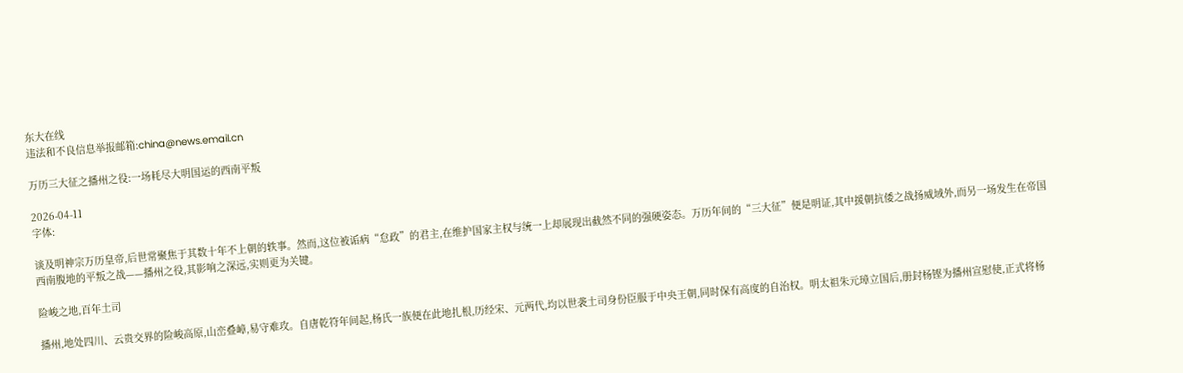东大在线
违法和不良信息举报邮箱:china@news.email.cn

万历三大征之播州之役:一场耗尽大明国运的西南平叛

2026-04-11
字体:

谈及明神宗万历皇帝,后世常聚焦于其数十年不上朝的轶事。然而,这位被诟病“怠政”的君主,在维护国家主权与统一上却展现出截然不同的强硬姿态。万历年间的“三大征”便是明证,其中援朝抗倭之战扬威域外,而另一场发生在帝国西南腹地的平叛之战——播州之役,其影响之深远,实则更为关键。

险峻之地,百年土司

播州,地处四川、云贵交界的险峻高原,山峦叠嶂,易守难攻。自唐乾符年间起,杨氏一族便在此地扎根,历经宋、元两代,均以世袭土司身份臣服于中央王朝,同时保有高度的自治权。明太祖朱元璋立国后,册封杨铿为播州宣慰使,正式将杨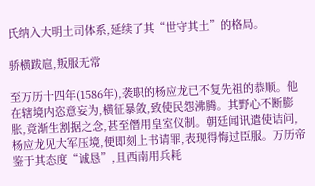氏纳入大明土司体系,延续了其“世守其土”的格局。

骄横跋扈,叛服无常

至万历十四年(1586年),袭职的杨应龙已不复先祖的恭顺。他在辖境内恣意妄为,横征暴敛,致使民怨沸腾。其野心不断膨胀,竟渐生割据之念,甚至僭用皇室仪制。朝廷闻讯遣使诘问,杨应龙见大军压境,便即刻上书请罪,表现得悔过臣服。万历帝鉴于其态度“诚恳”,且西南用兵耗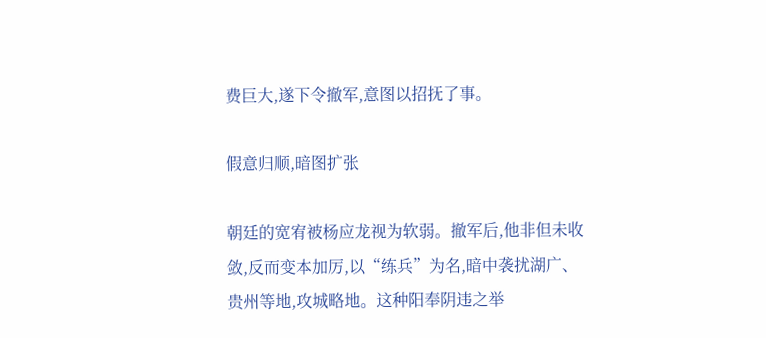费巨大,遂下令撤军,意图以招抚了事。

假意归顺,暗图扩张

朝廷的宽宥被杨应龙视为软弱。撤军后,他非但未收敛,反而变本加厉,以“练兵”为名,暗中袭扰湖广、贵州等地,攻城略地。这种阳奉阴违之举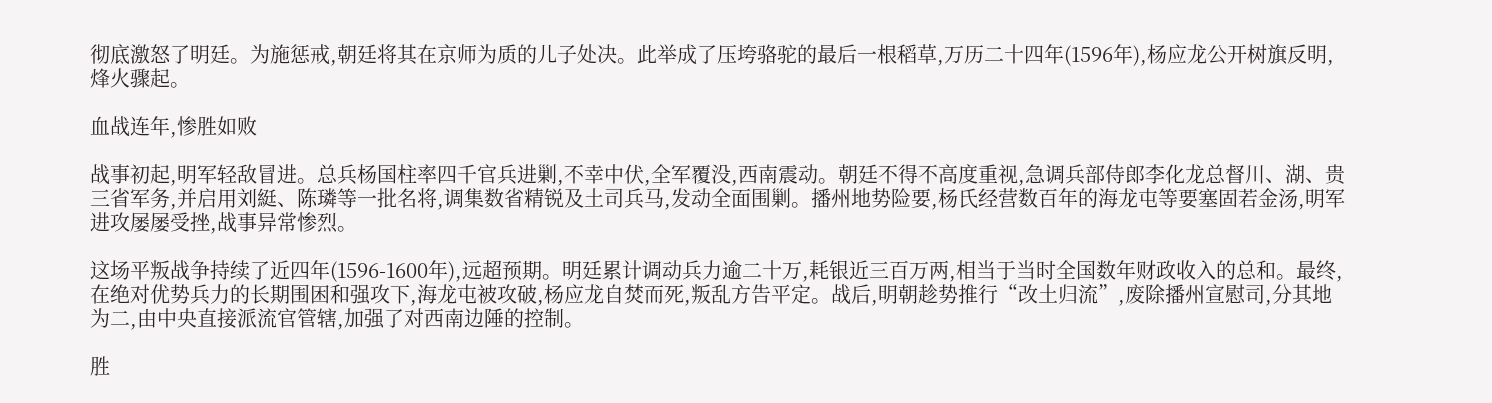彻底激怒了明廷。为施惩戒,朝廷将其在京师为质的儿子处决。此举成了压垮骆驼的最后一根稻草,万历二十四年(1596年),杨应龙公开树旗反明,烽火骤起。

血战连年,惨胜如败

战事初起,明军轻敌冒进。总兵杨国柱率四千官兵进剿,不幸中伏,全军覆没,西南震动。朝廷不得不高度重视,急调兵部侍郎李化龙总督川、湖、贵三省军务,并启用刘綎、陈璘等一批名将,调集数省精锐及土司兵马,发动全面围剿。播州地势险要,杨氏经营数百年的海龙屯等要塞固若金汤,明军进攻屡屡受挫,战事异常惨烈。

这场平叛战争持续了近四年(1596-1600年),远超预期。明廷累计调动兵力逾二十万,耗银近三百万两,相当于当时全国数年财政收入的总和。最终,在绝对优势兵力的长期围困和强攻下,海龙屯被攻破,杨应龙自焚而死,叛乱方告平定。战后,明朝趁势推行“改土归流”,废除播州宣慰司,分其地为二,由中央直接派流官管辖,加强了对西南边陲的控制。

胜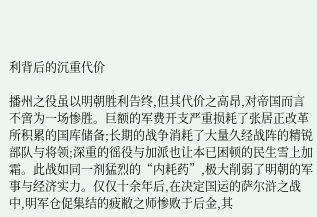利背后的沉重代价

播州之役虽以明朝胜利告终,但其代价之高昂,对帝国而言不啻为一场惨胜。巨额的军费开支严重损耗了张居正改革所积累的国库储备;长期的战争消耗了大量久经战阵的精锐部队与将领;深重的徭役与加派也让本已困顿的民生雪上加霜。此战如同一剂猛烈的“内耗药”,极大削弱了明朝的军事与经济实力。仅仅十余年后,在决定国运的萨尔浒之战中,明军仓促集结的疲敝之师惨败于后金,其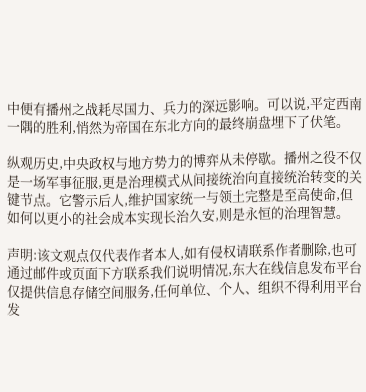中便有播州之战耗尽国力、兵力的深远影响。可以说,平定西南一隅的胜利,悄然为帝国在东北方向的最终崩盘埋下了伏笔。

纵观历史,中央政权与地方势力的博弈从未停歇。播州之役不仅是一场军事征服,更是治理模式从间接统治向直接统治转变的关键节点。它警示后人,维护国家统一与领土完整是至高使命,但如何以更小的社会成本实现长治久安,则是永恒的治理智慧。

声明:该文观点仅代表作者本人,如有侵权请联系作者删除,也可通过邮件或页面下方联系我们说明情况,东大在线信息发布平台仅提供信息存储空间服务,任何单位、个人、组织不得利用平台发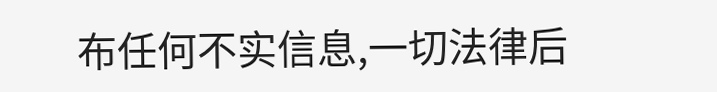布任何不实信息,一切法律后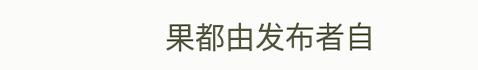果都由发布者自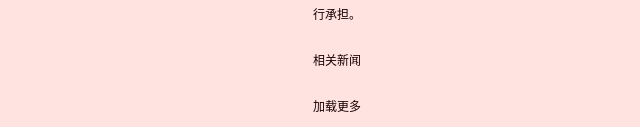行承担。

相关新闻

加载更多